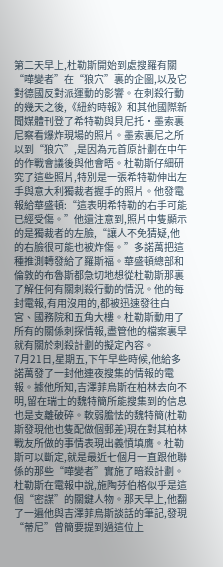第二天早上,杜勒斯開始到處搜羅有關“嘩變者”在“狼穴”裏的企圖,以及它對德國反對派運動的影響。在刺殺行動的幾天之後,《紐約時報》和其他國際新聞媒體刊登了希特勒與貝尼托·墨索裏尼察看爆炸現場的照片。墨索裏尼之所以到“狼穴”,是因為元首原計劃在中午的作戰會議後與他會晤。杜勒斯仔細研究了這些照片,特別是一張希特勒伸出左手與意大利獨裁者握手的照片。他發電報給華盛頓:“這表明希特勒的右手可能已經受傷。”他還注意到,照片中隻顯示的是獨裁者的左臉,“讓人不免猜疑,他的右臉很可能也被炸傷。”多諾萬把這種推測轉發給了羅斯福。華盛頓總部和倫敦的布魯斯都急切地想從杜勒斯那裏了解任何有關刺殺行動的情況。他的每封電報,有用沒用的,都被迅速發往白宮、國務院和五角大樓。杜勒斯動用了所有的關係刺探情報,盡管他的檔案裏早就有關於刺殺計劃的擬定內容。
7月21日,星期五,下午早些時候,他給多諾萬發了一封他連夜搜集的情報的電報。據他所知,吉澤菲烏斯在柏林去向不明,留在瑞士的魏特簡所能搜集到的信息也是支離破碎。軟弱膽怯的魏特簡(杜勒斯發現他也隻配做個郵差)現在對其柏林戰友所做的事情表現出義憤填膺。杜勒斯可以斷定,就是最近七個月一直跟他聯係的那些“嘩變者”實施了暗殺計劃。杜勒斯在電報中說,施陶芬伯格似乎是這個“密謀”的關鍵人物。那天早上,他翻了一遍他與吉澤菲烏斯談話的筆記,發現“蒂尼”曾簡要提到過這位上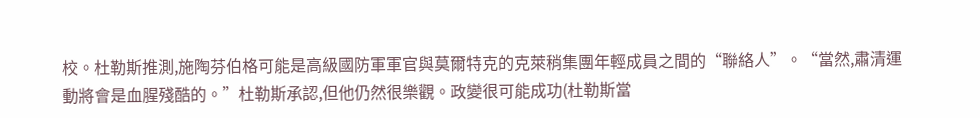校。杜勒斯推測,施陶芬伯格可能是高級國防軍軍官與莫爾特克的克萊稍集團年輕成員之間的“聯絡人”。“當然,肅清運動將會是血腥殘酷的。”杜勒斯承認,但他仍然很樂觀。政變很可能成功(杜勒斯當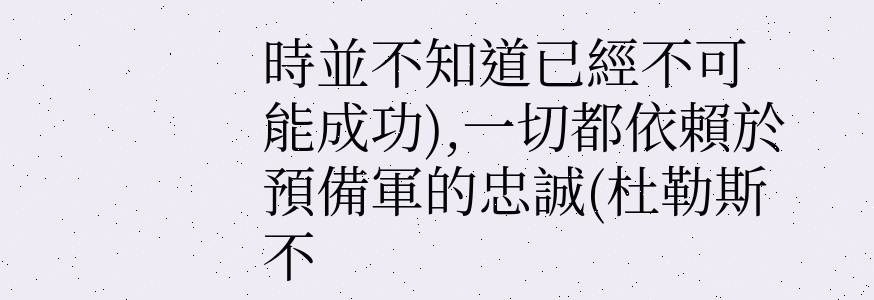時並不知道已經不可能成功),一切都依賴於預備軍的忠誠(杜勒斯不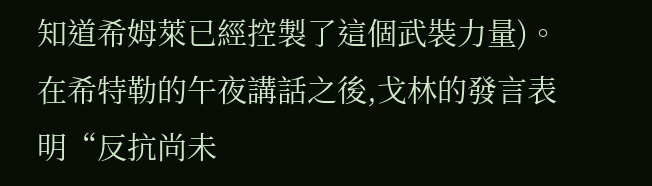知道希姆萊已經控製了這個武裝力量)。在希特勒的午夜講話之後,戈林的發言表明“反抗尚未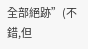全部絕跡”(不錯,但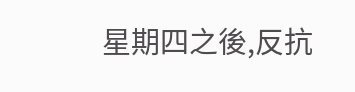星期四之後,反抗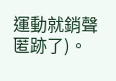運動就銷聲匿跡了)。